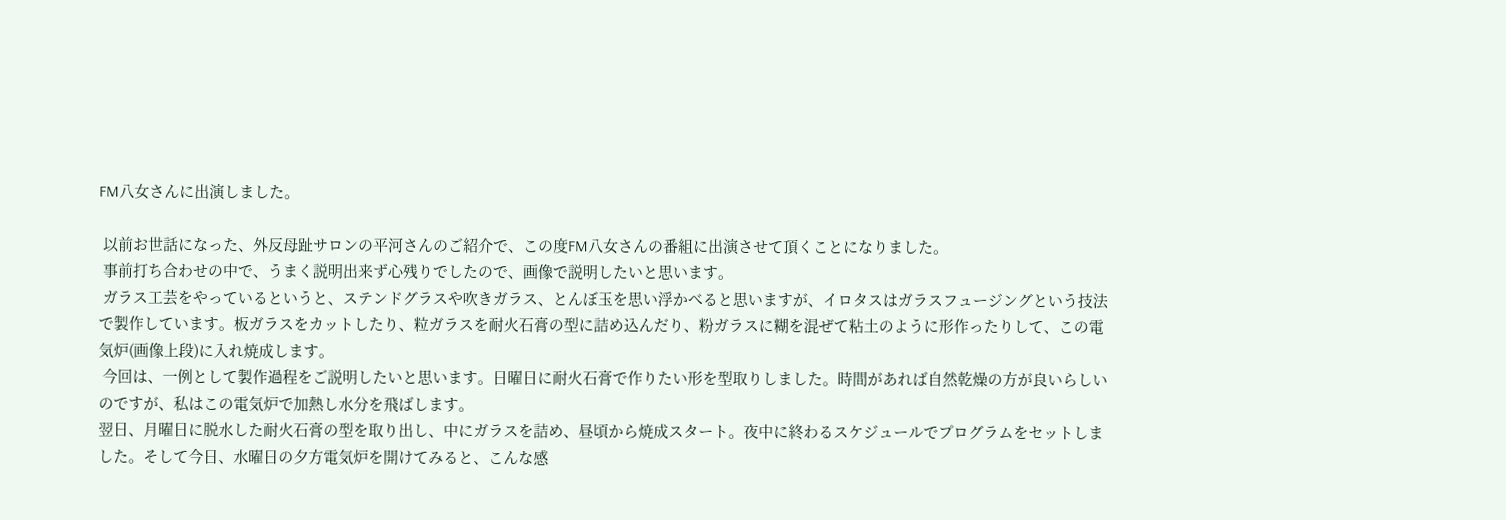FM八女さんに出演しました。

 以前お世話になった、外反母趾サロンの平河さんのご紹介で、この度FM八女さんの番組に出演させて頂くことになりました。
 事前打ち合わせの中で、うまく説明出来ず心残りでしたので、画像で説明したいと思います。
 ガラス工芸をやっているというと、ステンドグラスや吹きガラス、とんぼ玉を思い浮かべると思いますが、イロタスはガラスフュージングという技法で製作しています。板ガラスをカットしたり、粒ガラスを耐火石膏の型に詰め込んだり、粉ガラスに糊を混ぜて粘土のように形作ったりして、この電気炉(画像上段)に入れ焼成します。
 今回は、一例として製作過程をご説明したいと思います。日曜日に耐火石膏で作りたい形を型取りしました。時間があれば自然乾燥の方が良いらしいのですが、私はこの電気炉で加熱し水分を飛ばします。
翌日、月曜日に脱水した耐火石膏の型を取り出し、中にガラスを詰め、昼頃から焼成スタート。夜中に終わるスケジュールでプログラムをセットしました。そして今日、水曜日の夕方電気炉を開けてみると、こんな感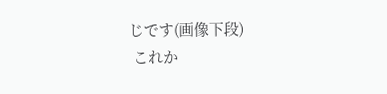じです(画像下段)
 これか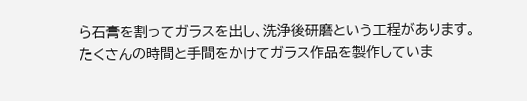ら石膏を割ってガラスを出し、洗浄後研磨という工程があります。
たくさんの時間と手間をかけてガラス作品を製作していま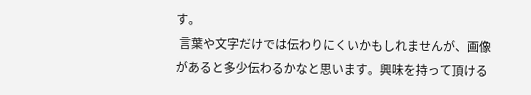す。
 言葉や文字だけでは伝わりにくいかもしれませんが、画像があると多少伝わるかなと思います。興味を持って頂ける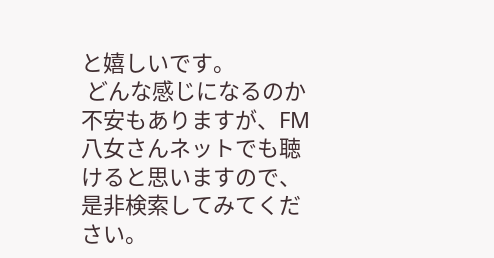と嬉しいです。
 どんな感じになるのか不安もありますが、FM八女さんネットでも聴けると思いますので、是非検索してみてください。